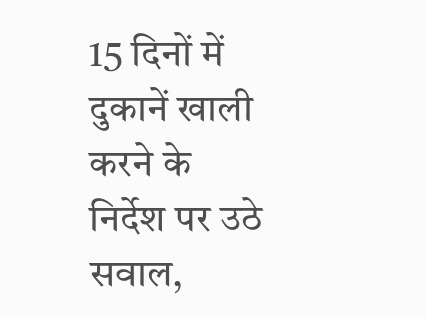15 दिनों में दुकानें खाली करने के निर्देश पर उठे सवाल,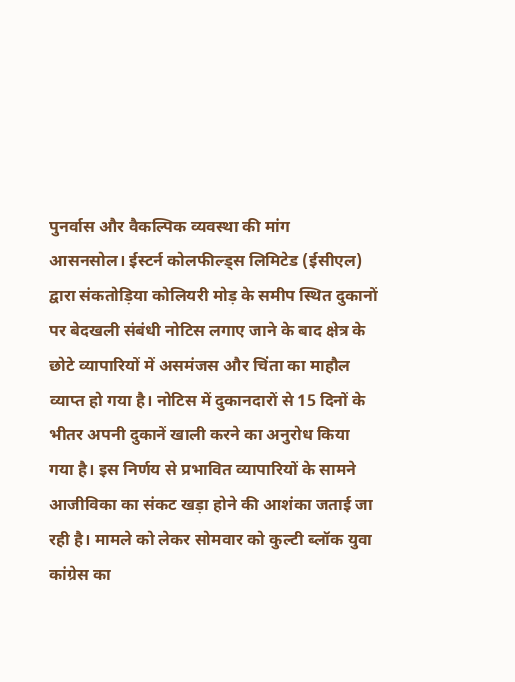पुनर्वास और वैकल्पिक व्यवस्था की मांग
आसनसोल। ईस्टर्न कोलफील्ड्स लिमिटेड (ईसीएल) द्वारा संकतोड़िया कोलियरी मोड़ के समीप स्थित दुकानों पर बेदखली संबंधी नोटिस लगाए जाने के बाद क्षेत्र के छोटे व्यापारियों में असमंजस और चिंता का माहौल व्याप्त हो गया है। नोटिस में दुकानदारों से 15 दिनों के भीतर अपनी दुकानें खाली करने का अनुरोध किया गया है। इस निर्णय से प्रभावित व्यापारियों के सामने आजीविका का संकट खड़ा होने की आशंका जताई जा रही है। मामले को लेकर सोमवार को कुल्टी ब्लॉक युवा कांग्रेस का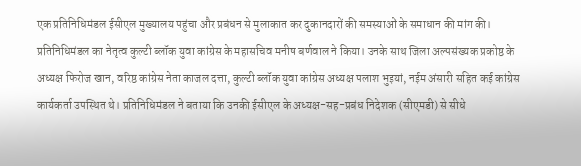एक प्रतिनिधिमंडल ईसीएल मुख्यालय पहुंचा और प्रबंधन से मुलाकात कर दुकानदारों की समस्याओं के समाधान की मांग की। प्रतिनिधिमंडल का नेतृत्व कुल्टी ब्लॉक युवा कांग्रेस के महासचिव मनीष बर्णवाल ने किया। उनके साथ जिला अल्पसंख्यक प्रकोष्ठ के अध्यक्ष फिरोज खान, वरिष्ठ कांग्रेस नेता काजल दत्ता, कुल्टी ब्लॉक युवा कांग्रेस अध्यक्ष पलाश भुइयां, नईम अंसारी सहित कई कांग्रेस कार्यकर्ता उपस्थित थे। प्रतिनिधिमंडल ने बताया कि उनकी ईसीएल के अध्यक्ष-सह-प्रबंध निदेशक (सीएमडी) से सीधे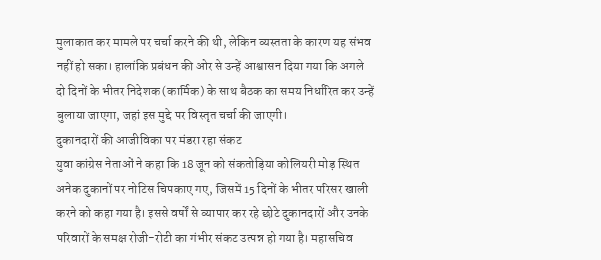मुलाकात कर मामले पर चर्चा करने की थी, लेकिन व्यस्तता के कारण यह संभव नहीं हो सका। हालांकि प्रबंधन की ओर से उन्हें आश्वासन दिया गया कि अगले दो दिनों के भीतर निदेशक (कार्मिक) के साथ बैठक का समय निर्धारित कर उन्हें बुलाया जाएगा, जहां इस मुद्दे पर विस्तृत चर्चा की जाएगी।
दुकानदारों की आजीविका पर मंडरा रहा संकट
युवा कांग्रेस नेताओं ने कहा कि 18 जून को संकतोड़िया कोलियरी मोड़ स्थित अनेक दुकानों पर नोटिस चिपकाए गए, जिसमें 15 दिनों के भीतर परिसर खाली करने को कहा गया है। इससे वर्षों से व्यापार कर रहे छोटे दुकानदारों और उनके परिवारों के समक्ष रोजी-रोटी का गंभीर संकट उत्पन्न हो गया है। महासचिव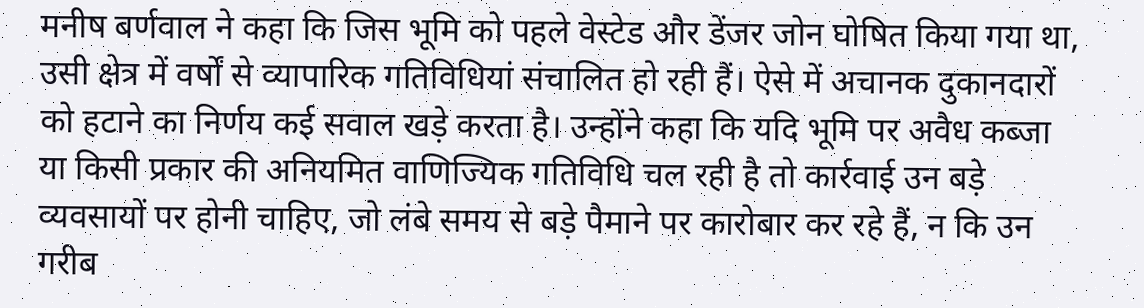मनीष बर्णवाल ने कहा कि जिस भूमि को पहले वेस्टेड और डेंजर जोन घोषित किया गया था, उसी क्षेत्र में वर्षों से व्यापारिक गतिविधियां संचालित हो रही हैं। ऐसे में अचानक दुकानदारों को हटाने का निर्णय कई सवाल खड़े करता है। उन्होंने कहा कि यदि भूमि पर अवैध कब्जा या किसी प्रकार की अनियमित वाणिज्यिक गतिविधि चल रही है तो कार्रवाई उन बड़े व्यवसायों पर होनी चाहिए, जो लंबे समय से बड़े पैमाने पर कारोबार कर रहे हैं, न कि उन गरीब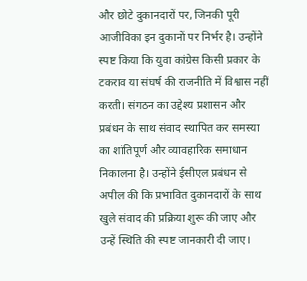और छोटे दुकानदारों पर, जिनकी पूरी आजीविका इन दुकानों पर निर्भर है। उन्होंने स्पष्ट किया कि युवा कांग्रेस किसी प्रकार के टकराव या संघर्ष की राजनीति में विश्वास नहीं करती। संगठन का उद्देश्य प्रशासन और प्रबंधन के साथ संवाद स्थापित कर समस्या का शांतिपूर्ण और व्यावहारिक समाधान निकालना है। उन्होंने ईसीएल प्रबंधन से अपील की कि प्रभावित दुकानदारों के साथ खुले संवाद की प्रक्रिया शुरू की जाए और उन्हें स्थिति की स्पष्ट जानकारी दी जाए।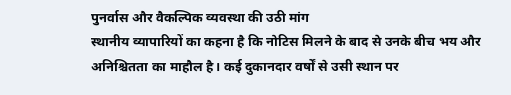पुनर्वास और वैकल्पिक व्यवस्था की उठी मांग
स्थानीय व्यापारियों का कहना है कि नोटिस मिलने के बाद से उनके बीच भय और अनिश्चितता का माहौल है। कई दुकानदार वर्षों से उसी स्थान पर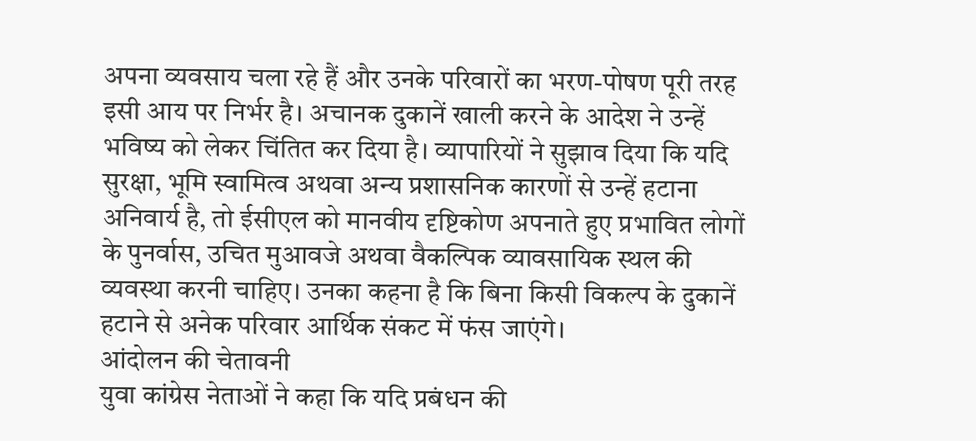अपना व्यवसाय चला रहे हैं और उनके परिवारों का भरण-पोषण पूरी तरह इसी आय पर निर्भर है। अचानक दुकानें खाली करने के आदेश ने उन्हें भविष्य को लेकर चिंतित कर दिया है। व्यापारियों ने सुझाव दिया कि यदि सुरक्षा, भूमि स्वामित्व अथवा अन्य प्रशासनिक कारणों से उन्हें हटाना अनिवार्य है, तो ईसीएल को मानवीय दृष्टिकोण अपनाते हुए प्रभावित लोगों के पुनर्वास, उचित मुआवजे अथवा वैकल्पिक व्यावसायिक स्थल की व्यवस्था करनी चाहिए। उनका कहना है कि बिना किसी विकल्प के दुकानें हटाने से अनेक परिवार आर्थिक संकट में फंस जाएंगे।
आंदोलन की चेतावनी
युवा कांग्रेस नेताओं ने कहा कि यदि प्रबंधन की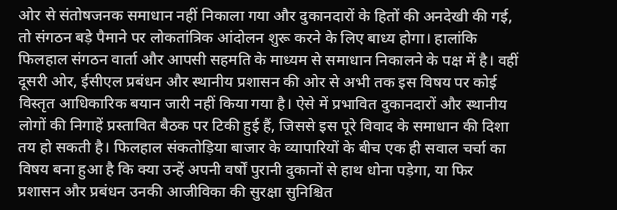ओर से संतोषजनक समाधान नहीं निकाला गया और दुकानदारों के हितों की अनदेखी की गई, तो संगठन बड़े पैमाने पर लोकतांत्रिक आंदोलन शुरू करने के लिए बाध्य होगा। हालांकि फिलहाल संगठन वार्ता और आपसी सहमति के माध्यम से समाधान निकालने के पक्ष में है। वहीं दूसरी ओर, ईसीएल प्रबंधन और स्थानीय प्रशासन की ओर से अभी तक इस विषय पर कोई विस्तृत आधिकारिक बयान जारी नहीं किया गया है। ऐसे में प्रभावित दुकानदारों और स्थानीय लोगों की निगाहें प्रस्तावित बैठक पर टिकी हुई हैं, जिससे इस पूरे विवाद के समाधान की दिशा तय हो सकती है। फिलहाल संकतोड़िया बाजार के व्यापारियों के बीच एक ही सवाल चर्चा का विषय बना हुआ है कि क्या उन्हें अपनी वर्षों पुरानी दुकानों से हाथ धोना पड़ेगा, या फिर प्रशासन और प्रबंधन उनकी आजीविका की सुरक्षा सुनिश्चित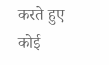करते हुए कोई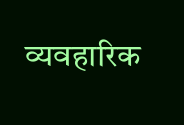व्यवहारिक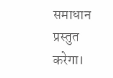समाधान प्रस्तुत करेगा।